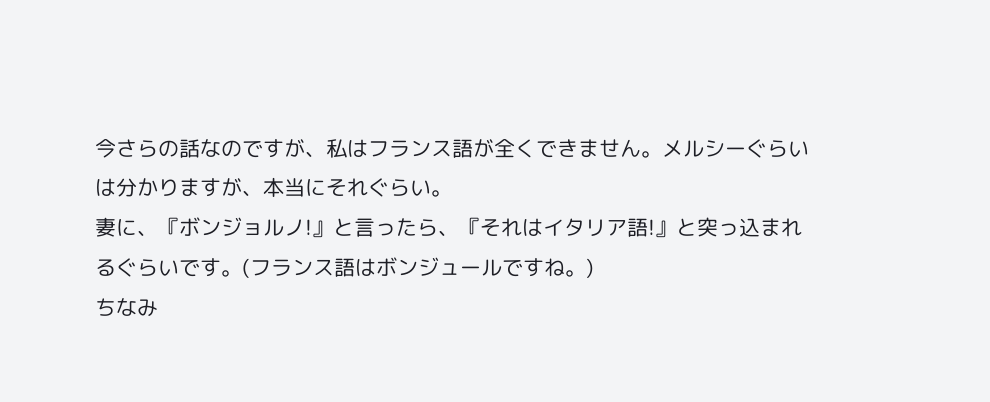今さらの話なのですが、私はフランス語が全くできません。メルシーぐらいは分かりますが、本当にそれぐらい。
妻に、『ボンジョルノ!』と言ったら、『それはイタリア語!』と突っ込まれるぐらいです。(フランス語はボンジュールですね。)
ちなみ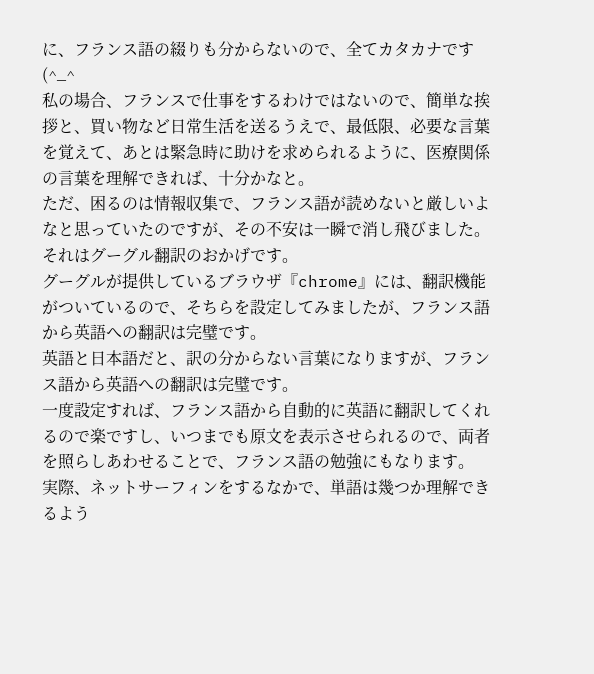に、フランス語の綴りも分からないので、全てカタカナです(^_^
私の場合、フランスで仕事をするわけではないので、簡単な挨拶と、買い物など日常生活を送るうえで、最低限、必要な言葉を覚えて、あとは緊急時に助けを求められるように、医療関係の言葉を理解できれば、十分かなと。
ただ、困るのは情報収集で、フランス語が読めないと厳しいよなと思っていたのですが、その不安は一瞬で消し飛びました。
それはグーグル翻訳のおかげです。
グーグルが提供しているブラウザ『chrome』には、翻訳機能がついているので、そちらを設定してみましたが、フランス語から英語への翻訳は完璧です。
英語と日本語だと、訳の分からない言葉になりますが、フランス語から英語への翻訳は完璧です。
一度設定すれば、フランス語から自動的に英語に翻訳してくれるので楽ですし、いつまでも原文を表示させられるので、両者を照らしあわせることで、フランス語の勉強にもなります。
実際、ネットサーフィンをするなかで、単語は幾つか理解できるよう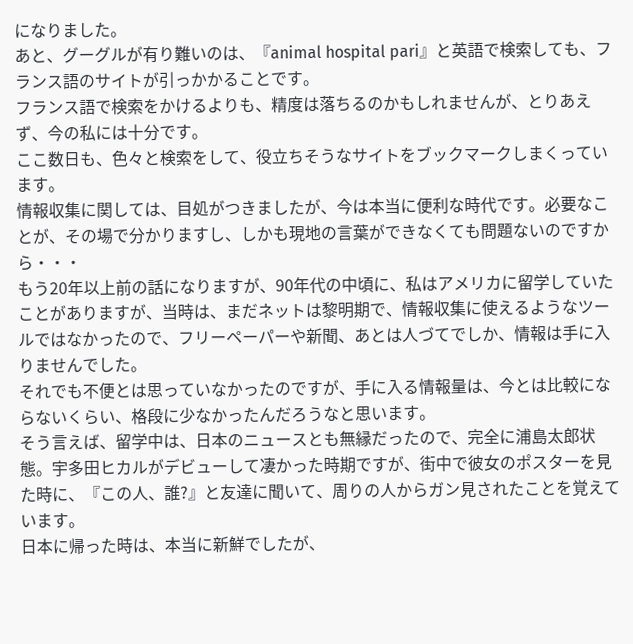になりました。
あと、グーグルが有り難いのは、『animal hospital pari』と英語で検索しても、フランス語のサイトが引っかかることです。
フランス語で検索をかけるよりも、精度は落ちるのかもしれませんが、とりあえず、今の私には十分です。
ここ数日も、色々と検索をして、役立ちそうなサイトをブックマークしまくっています。
情報収集に関しては、目処がつきましたが、今は本当に便利な時代です。必要なことが、その場で分かりますし、しかも現地の言葉ができなくても問題ないのですから・・・
もう20年以上前の話になりますが、90年代の中頃に、私はアメリカに留学していたことがありますが、当時は、まだネットは黎明期で、情報収集に使えるようなツールではなかったので、フリーペーパーや新聞、あとは人づてでしか、情報は手に入りませんでした。
それでも不便とは思っていなかったのですが、手に入る情報量は、今とは比較にならないくらい、格段に少なかったんだろうなと思います。
そう言えば、留学中は、日本のニュースとも無縁だったので、完全に浦島太郎状態。宇多田ヒカルがデビューして凄かった時期ですが、街中で彼女のポスターを見た時に、『この人、誰?』と友達に聞いて、周りの人からガン見されたことを覚えています。
日本に帰った時は、本当に新鮮でしたが、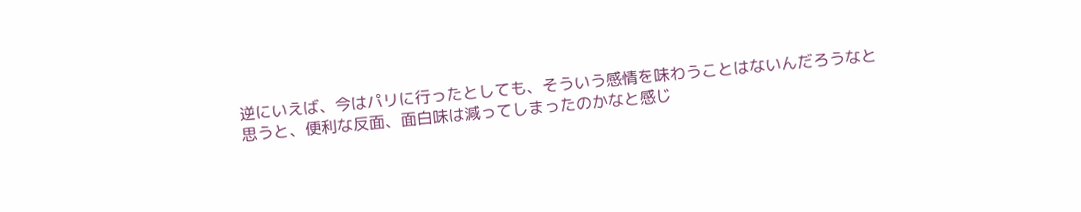逆にいえば、今はパリに行ったとしても、そういう感情を味わうことはないんだろうなと思うと、便利な反面、面白味は減ってしまったのかなと感じ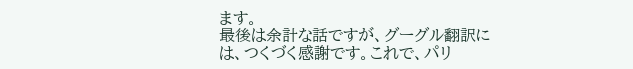ます。
最後は余計な話ですが、グーグル翻訳には、つくづく感謝です。これで、パリ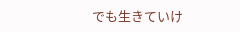でも生きていけ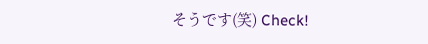そうです(笑) Check!